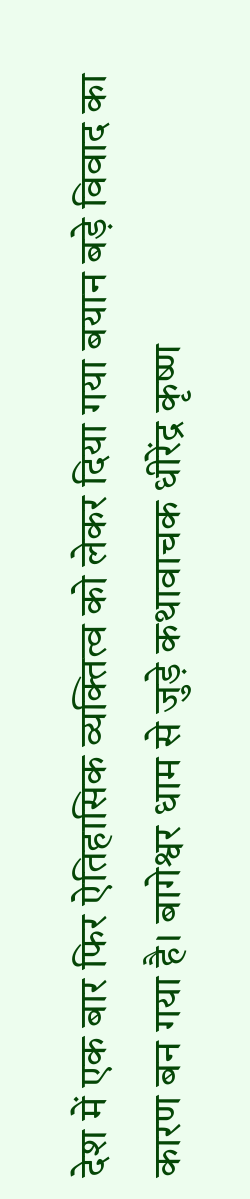देश में एक बार फिर ऐतिहासिक व्यक्तित्व को लेकर दिया गया बयान बड़े विवाद का कारण बन गया है। बागेश्वर धाम से जुड़े कथावाचक धीरेंद्र कृष्ण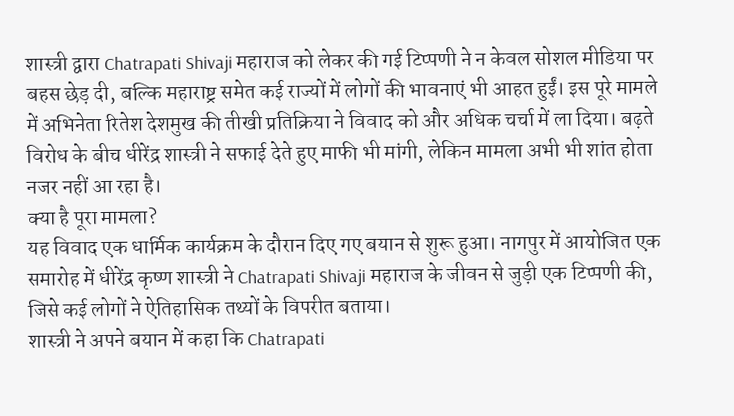शास्त्री द्वारा Chatrapati Shivaji महाराज को लेकर की गई टिप्पणी ने न केवल सोशल मीडिया पर बहस छेड़ दी, बल्कि महाराष्ट्र समेत कई राज्यों में लोगों की भावनाएं भी आहत हुईं। इस पूरे मामले में अभिनेता रितेश देशमुख की तीखी प्रतिक्रिया ने विवाद को और अधिक चर्चा में ला दिया। बढ़ते विरोध के बीच धीरेंद्र शास्त्री ने सफाई देते हुए माफी भी मांगी, लेकिन मामला अभी भी शांत होता नजर नहीं आ रहा है।
क्या है पूरा मामला?
यह विवाद एक धार्मिक कार्यक्रम के दौरान दिए गए बयान से शुरू हुआ। नागपुर में आयोजित एक समारोह में धीरेंद्र कृष्ण शास्त्री ने Chatrapati Shivaji महाराज के जीवन से जुड़ी एक टिप्पणी की, जिसे कई लोगों ने ऐतिहासिक तथ्यों के विपरीत बताया।
शास्त्री ने अपने बयान में कहा कि Chatrapati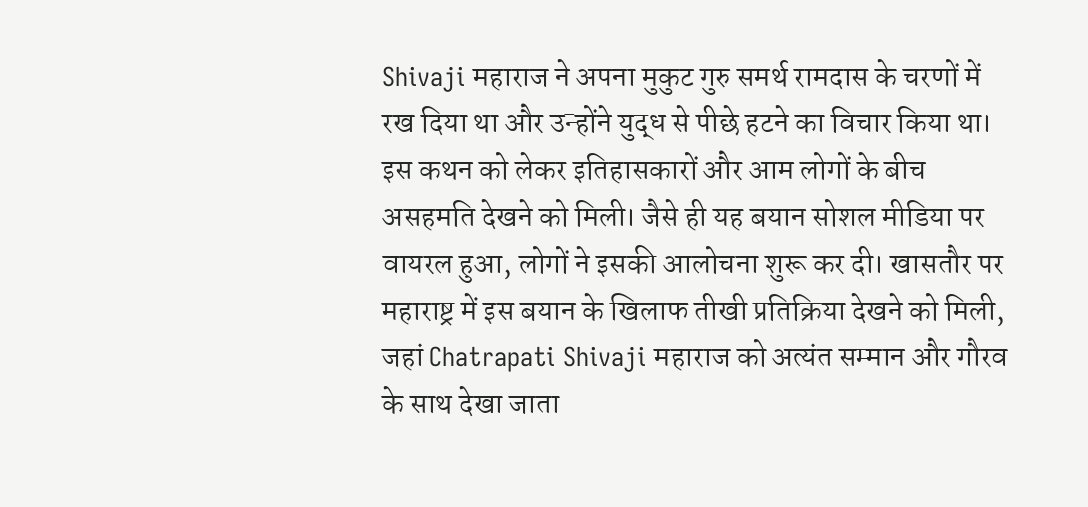Shivaji महाराज ने अपना मुकुट गुरु समर्थ रामदास के चरणों में रख दिया था और उन्होंने युद्ध से पीछे हटने का विचार किया था। इस कथन को लेकर इतिहासकारों और आम लोगों के बीच असहमति देखने को मिली। जैसे ही यह बयान सोशल मीडिया पर वायरल हुआ, लोगों ने इसकी आलोचना शुरू कर दी। खासतौर पर महाराष्ट्र में इस बयान के खिलाफ तीखी प्रतिक्रिया देखने को मिली, जहां Chatrapati Shivaji महाराज को अत्यंत सम्मान और गौरव के साथ देखा जाता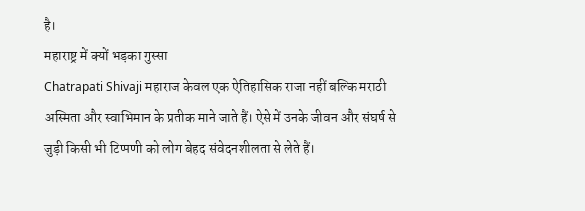है।
महाराष्ट्र में क्यों भड़का गुस्सा
Chatrapati Shivaji महाराज केवल एक ऐतिहासिक राजा नहीं बल्कि मराठी अस्मिता और स्वाभिमान के प्रतीक माने जाते हैं। ऐसे में उनके जीवन और संघर्ष से जुड़ी किसी भी टिप्पणी को लोग बेहद संवेदनशीलता से लेते हैं।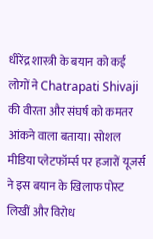धीरेंद्र शास्त्री के बयान को कई लोगों ने Chatrapati Shivaji की वीरता और संघर्ष को कमतर आंकने वाला बताया। सोशल मीडिया प्लेटफॉर्म्स पर हजारों यूजर्स ने इस बयान के खिलाफ पोस्ट लिखीं और विरोध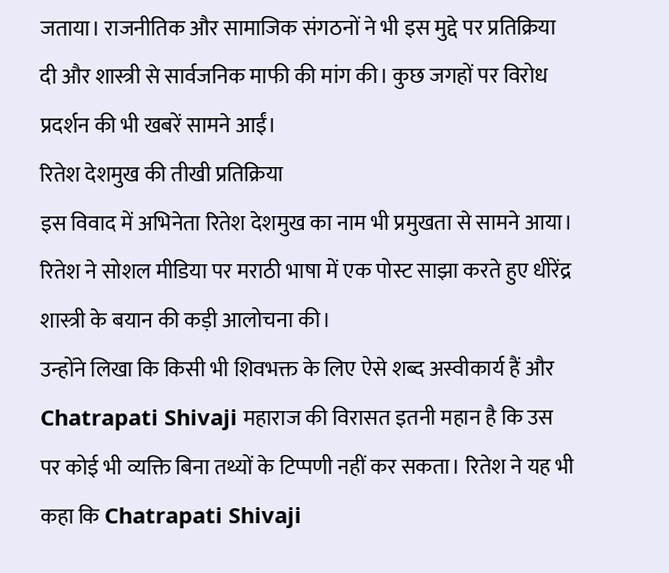जताया। राजनीतिक और सामाजिक संगठनों ने भी इस मुद्दे पर प्रतिक्रिया दी और शास्त्री से सार्वजनिक माफी की मांग की। कुछ जगहों पर विरोध प्रदर्शन की भी खबरें सामने आईं।
रितेश देशमुख की तीखी प्रतिक्रिया
इस विवाद में अभिनेता रितेश देशमुख का नाम भी प्रमुखता से सामने आया। रितेश ने सोशल मीडिया पर मराठी भाषा में एक पोस्ट साझा करते हुए धीरेंद्र शास्त्री के बयान की कड़ी आलोचना की।
उन्होंने लिखा कि किसी भी शिवभक्त के लिए ऐसे शब्द अस्वीकार्य हैं और Chatrapati Shivaji महाराज की विरासत इतनी महान है कि उस पर कोई भी व्यक्ति बिना तथ्यों के टिप्पणी नहीं कर सकता। रितेश ने यह भी कहा कि Chatrapati Shivaji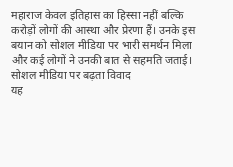महाराज केवल इतिहास का हिस्सा नहीं बल्कि करोड़ों लोगों की आस्था और प्रेरणा हैं। उनके इस बयान को सोशल मीडिया पर भारी समर्थन मिला और कई लोगों ने उनकी बात से सहमति जताई।
सोशल मीडिया पर बढ़ता विवाद
यह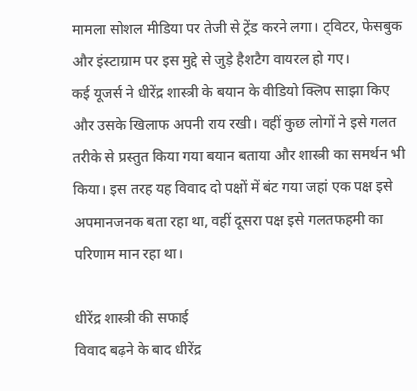मामला सोशल मीडिया पर तेजी से ट्रेंड करने लगा। ट्विटर, फेसबुक और इंस्टाग्राम पर इस मुद्दे से जुड़े हैशटैग वायरल हो गए।
कई यूजर्स ने धीरेंद्र शास्त्री के बयान के वीडियो क्लिप साझा किए और उसके खिलाफ अपनी राय रखी। वहीं कुछ लोगों ने इसे गलत तरीके से प्रस्तुत किया गया बयान बताया और शास्त्री का समर्थन भी किया। इस तरह यह विवाद दो पक्षों में बंट गया जहां एक पक्ष इसे अपमानजनक बता रहा था, वहीं दूसरा पक्ष इसे गलतफहमी का परिणाम मान रहा था।

धीरेंद्र शास्त्री की सफाई
विवाद बढ़ने के बाद धीरेंद्र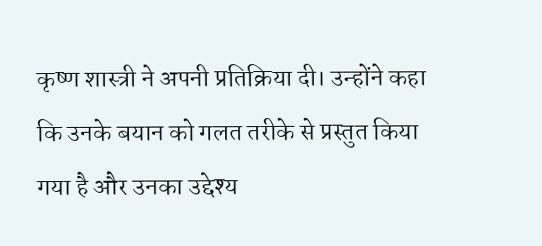कृष्ण शास्त्री ने अपनी प्रतिक्रिया दी। उन्होंने कहा कि उनके बयान को गलत तरीके से प्रस्तुत किया गया है और उनका उद्देश्य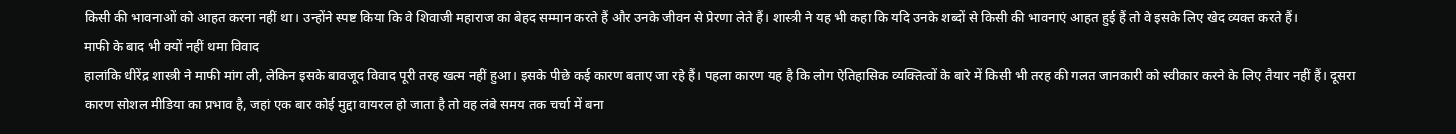किसी की भावनाओं को आहत करना नहीं था। उन्होंने स्पष्ट किया कि वे शिवाजी महाराज का बेहद सम्मान करते हैं और उनके जीवन से प्रेरणा लेते हैं। शास्त्री ने यह भी कहा कि यदि उनके शब्दों से किसी की भावनाएं आहत हुई हैं तो वे इसके लिए खेद व्यक्त करते हैं।
माफी के बाद भी क्यों नहीं थमा विवाद
हालांकि धीरेंद्र शास्त्री ने माफी मांग ली, लेकिन इसके बावजूद विवाद पूरी तरह खत्म नहीं हुआ। इसके पीछे कई कारण बताए जा रहे हैं। पहला कारण यह है कि लोग ऐतिहासिक व्यक्तित्वों के बारे में किसी भी तरह की गलत जानकारी को स्वीकार करने के लिए तैयार नहीं हैं। दूसरा कारण सोशल मीडिया का प्रभाव है, जहां एक बार कोई मुद्दा वायरल हो जाता है तो वह लंबे समय तक चर्चा में बना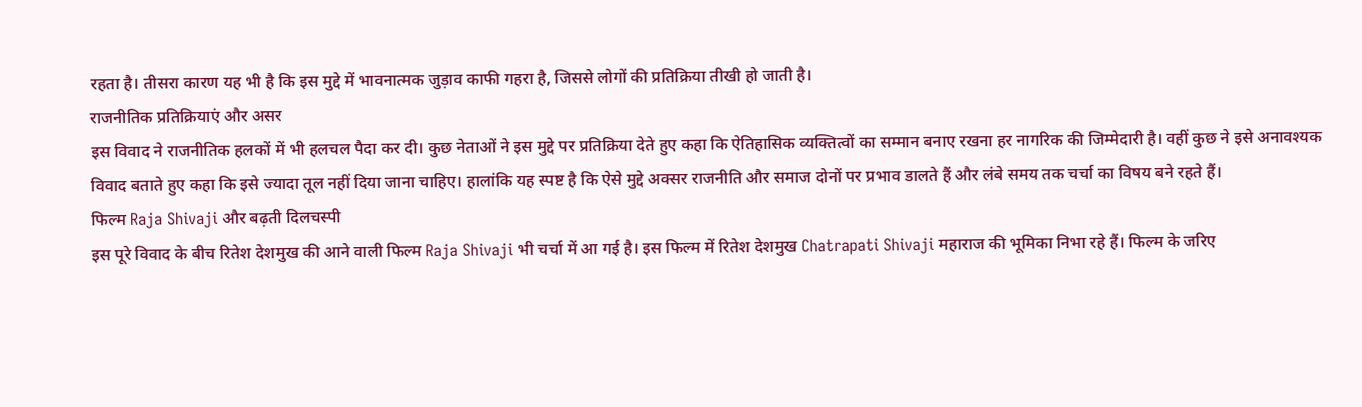रहता है। तीसरा कारण यह भी है कि इस मुद्दे में भावनात्मक जुड़ाव काफी गहरा है, जिससे लोगों की प्रतिक्रिया तीखी हो जाती है।
राजनीतिक प्रतिक्रियाएं और असर
इस विवाद ने राजनीतिक हलकों में भी हलचल पैदा कर दी। कुछ नेताओं ने इस मुद्दे पर प्रतिक्रिया देते हुए कहा कि ऐतिहासिक व्यक्तित्वों का सम्मान बनाए रखना हर नागरिक की जिम्मेदारी है। वहीं कुछ ने इसे अनावश्यक विवाद बताते हुए कहा कि इसे ज्यादा तूल नहीं दिया जाना चाहिए। हालांकि यह स्पष्ट है कि ऐसे मुद्दे अक्सर राजनीति और समाज दोनों पर प्रभाव डालते हैं और लंबे समय तक चर्चा का विषय बने रहते हैं।
फिल्म Raja Shivaji और बढ़ती दिलचस्पी
इस पूरे विवाद के बीच रितेश देशमुख की आने वाली फिल्म Raja Shivaji भी चर्चा में आ गई है। इस फिल्म में रितेश देशमुख Chatrapati Shivaji महाराज की भूमिका निभा रहे हैं। फिल्म के जरिए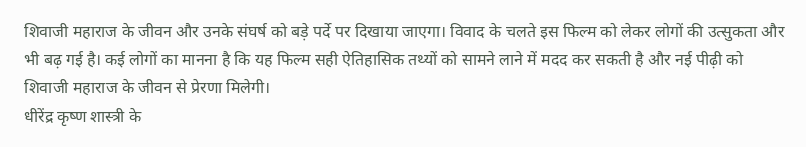शिवाजी महाराज के जीवन और उनके संघर्ष को बड़े पर्दे पर दिखाया जाएगा। विवाद के चलते इस फिल्म को लेकर लोगों की उत्सुकता और भी बढ़ गई है। कई लोगों का मानना है कि यह फिल्म सही ऐतिहासिक तथ्यों को सामने लाने में मदद कर सकती है और नई पीढ़ी को शिवाजी महाराज के जीवन से प्रेरणा मिलेगी।
धीरेंद्र कृष्ण शास्त्री के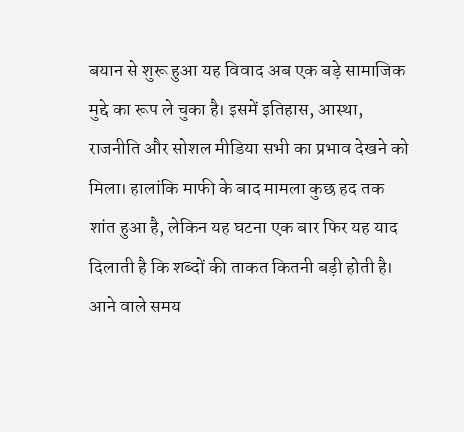बयान से शुरू हुआ यह विवाद अब एक बड़े सामाजिक मुद्दे का रूप ले चुका है। इसमें इतिहास, आस्था, राजनीति और सोशल मीडिया सभी का प्रभाव देखने को मिला। हालांकि माफी के बाद मामला कुछ हद तक शांत हुआ है, लेकिन यह घटना एक बार फिर यह याद दिलाती है कि शब्दों की ताकत कितनी बड़ी होती है। आने वाले समय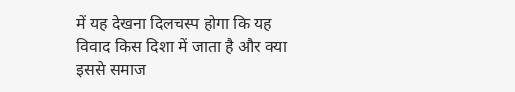में यह देखना दिलचस्प होगा कि यह विवाद किस दिशा में जाता है और क्या इससे समाज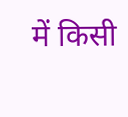में किसी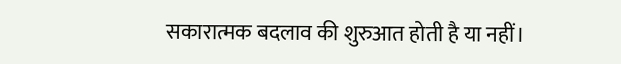सकारात्मक बदलाव की शुरुआत होती है या नहीं।